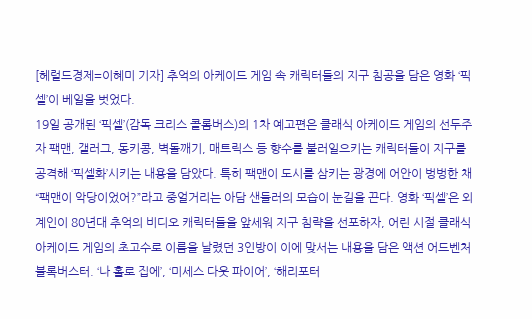[헤럴드경제=이혜미 기자] 추억의 아케이드 게임 속 캐릭터들의 지구 침공을 담은 영화 ‘픽셀’이 베일을 벗었다.
19일 공개된 ‘픽셀’(감독 크리스 콜롬버스)의 1차 예고편은 클래식 아케이드 게임의 선두주자 팩맨, 갤러그, 동키콩, 벽돌깨기, 매트릭스 등 향수를 불러일으키는 캐릭터들이 지구를 공격해 ‘픽셀화’시키는 내용을 담았다. 특히 팩맨이 도시를 삼키는 광경에 어안이 벙벙한 채 “팩맨이 악당이었어?”라고 중얼거리는 아담 샌들러의 모습이 눈길을 끈다. 영화 ‘픽셀’은 외계인이 80년대 추억의 비디오 캐릭터들을 앞세워 지구 침략을 선포하자, 어린 시절 클래식 아케이드 게임의 초고수로 이름을 날렸던 3인방이 이에 맞서는 내용을 담은 액션 어드벤처 블록버스터. ‘나 홀로 집에’, ‘미세스 다웃 파이어’, ‘해리포터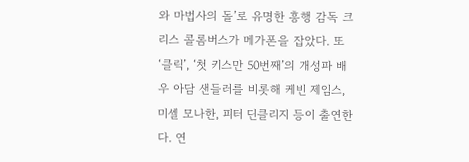와 마법사의 돌’로 유명한 흥행 감독 크리스 콜롬버스가 메가폰을 잡았다. 또 ‘클릭’, ‘첫 키스만 50번째’의 개성파 배우 아담 샌들러를 비롯해 케빈 제임스, 미셸 모나한, 피터 딘클리지 등이 출연한다. 연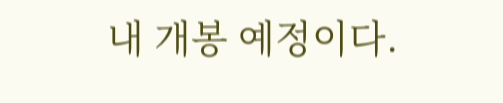내 개봉 예정이다.